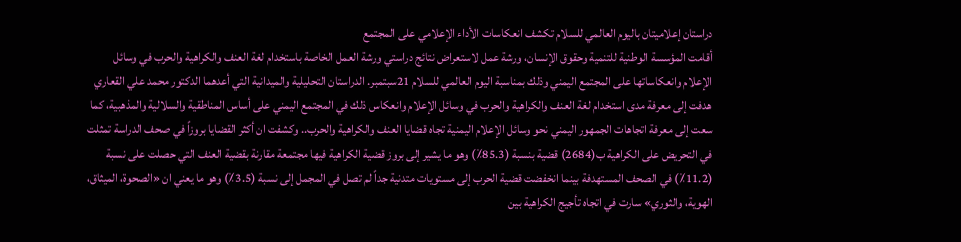دراستان إعلاميتان باليوم العالمي للسلام تكشف انعكاسات الأداء الإعلامي على المجتمع
أقامت المؤسسة الوطنية للتنمية وحقوق الإنسان، ورشة عمل لاستعراض نتائج دراستي ورشة العمل الخاصة باستخدام لغة العنف والكراهية والحرب في وسائل الإعلام وانعكاساتها على المجتمع اليمني وذلك بمناسبة اليوم العالمي للسلام 21سبتمبر. الدراستان التحليلية والميدانية التي أعدهما الدكتور محمد علي القعاري هدفت إلى معرفة مدى استخدام لغة العنف والكراهية والحرب في وسائل الإعلام وانعكاس ذلك في المجتمع اليمني على أساس المناطقية والسلالية والمذهبية، كما سعت إلى معرفة اتجاهات الجمهور اليمني نحو وسائل الإعلام اليمنية تجاه قضايا العنف والكراهية والحرب.. وكشفت ان أكثر القضايا بروزاً في صحف الدراسة تمثلت في التحريض على الكراهية ب(2684) قضية بنسبة (85.3٪) وهو ما يشير إلى بروز قضية الكراهية فيها مجتمعة مقارنة بقضية العنف التي حصلت على نسبة (11.2٪) في الصحف المستهدفة بينما انخفضت قضية الحرب إلى مستويات متدنية جداً لم تصل في المجمل إلى نسبة (3.5٪) وهو ما يعني ان «الصحوة، الميثاق، الهوية، والثوري» سارت في اتجاه تأجيج الكراهية بين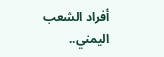أفراد الشعب اليمني..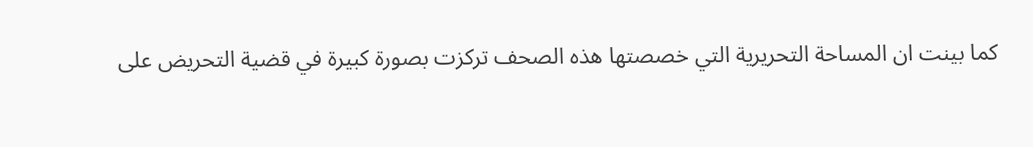كما بينت ان المساحة التحريرية التي خصصتها هذه الصحف تركزت بصورة كبيرة في قضية التحريض على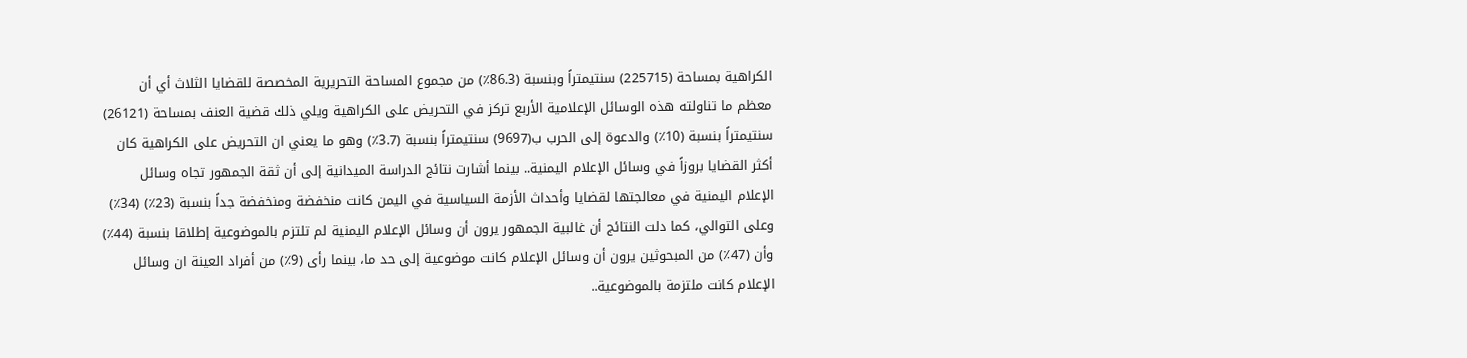الكراهية بمساحة (225715) سنتيمتراً وبنسبة (86.3٪) من مجموع المساحة التحريرية المخصصة للقضايا الثلاث أي أن معظم ما تناولته هذه الوسائل الإعلامية الأربع تركز في التحريض على الكراهية ويلي ذلك قضية العنف بمساحة (26121) سنتيمتراً بنسبة (10٪) والدعوة إلى الحرب ب(9697) سنتيمتراً بنسبة (3.7٪) وهو ما يعني ان التحريض على الكراهية كان أكثر القضايا بروزاً في وسائل الإعلام اليمنية.. بينما أشارت نتائج الدراسة الميدانية إلى أن ثقة الجمهور تجاه وسائل الإعلام اليمنية في معالجتها لقضايا وأحداث الأزمة السياسية في اليمن كانت منخفضة ومنخفضة جداً بنسبة (23٪) (34٪) وعلى التوالي، كما دلت النتائج أن غالبية الجمهور يرون أن وسائل الإعلام اليمنية لم تلتزم بالموضوعية إطلاقا بنسبة (44٪) وأن (47٪) من المبحوثين يرون أن وسائل الإعلام كانت موضوعية إلى حد ما، بينما رأى (9٪) من أفراد العينة ان وسائل الإعلام كانت ملتزمة بالموضوعية..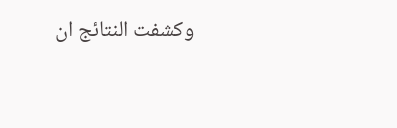وكشفت النتائج ان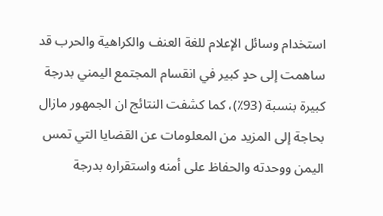استخدام وسائل الإعلام للغة العنف والكراهية والحرب قد ساهمت إلى حدٍ كبير في انقسام المجتمع اليمني بدرجة كبيرة بنسبة (93٪)، كما كشفت النتائج ان الجمهور مازال بحاجة إلى المزيد من المعلومات عن القضايا التي تمس اليمن ووحدته والحفاظ على أمنه واستقراره بدرجة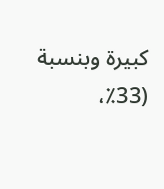كبيرة وبنسبة (33٪،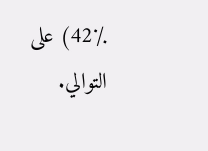42٪) على التوالي.